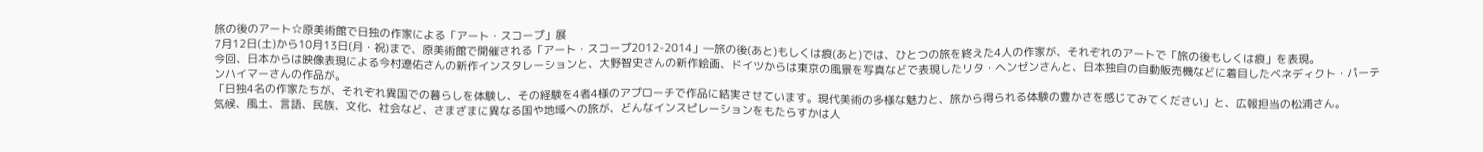旅の後のアート☆原美術館で日独の作家による「アート・スコープ」展
7月12日(土)から10月13日(月・祝)まで、原美術館で開催される「アート・スコープ2012-2014」―旅の後(あと)もしくは痕(あと)では、ひとつの旅を終えた4人の作家が、それぞれのアートで「旅の後もしくは痕」を表現。
今回、日本からは映像表現による今村遼佑さんの新作インスタレーションと、大野智史さんの新作絵画、ドイツからは東京の風景を写真などで表現したリタ・ヘンゼンさんと、日本独自の自動販売機などに着目したベネディクト・パーテンハイマーさんの作品が。
「日独4名の作家たちが、それぞれ異国での暮らしを体験し、その経験を4者4様のアプローチで作品に結実させています。現代美術の多様な魅力と、旅から得られる体験の豊かさを感じてみてください」と、広報担当の松浦さん。
気候、風土、言語、民族、文化、社会など、さまざまに異なる国や地域への旅が、どんなインスピレーションをもたらすかは人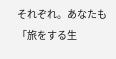それぞれ。あなたも「旅をする生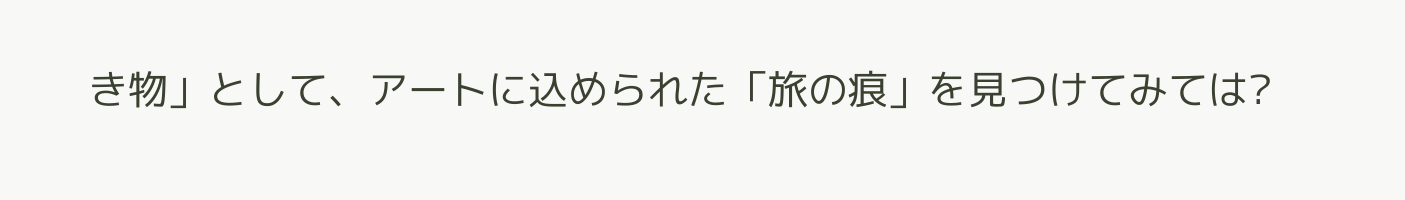き物」として、アートに込められた「旅の痕」を見つけてみては?